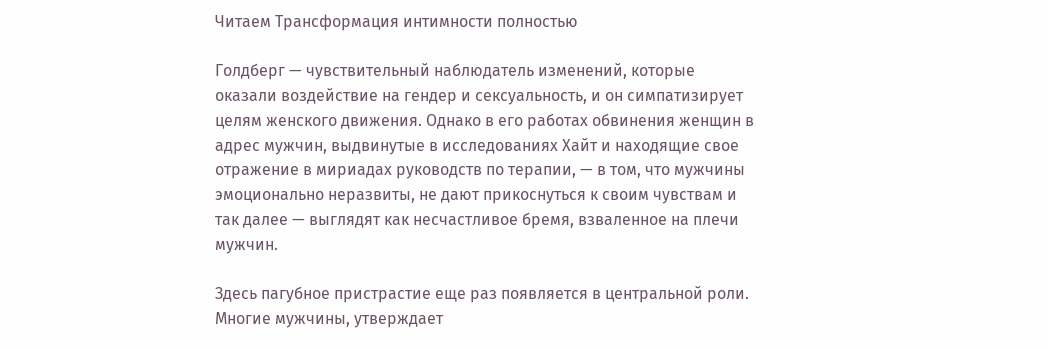Читаем Трансформация интимности полностью

Голдберг — чувствительный наблюдатель изменений, которые оказали воздействие на гендер и сексуальность, и он симпатизирует целям женского движения. Однако в его работах обвинения женщин в адрес мужчин, выдвинутые в исследованиях Хайт и находящие свое отражение в мириадах руководств по терапии, — в том, что мужчины эмоционально неразвиты, не дают прикоснуться к своим чувствам и так далее — выглядят как несчастливое бремя, взваленное на плечи мужчин.

Здесь пагубное пристрастие еще раз появляется в центральной роли. Многие мужчины, утверждает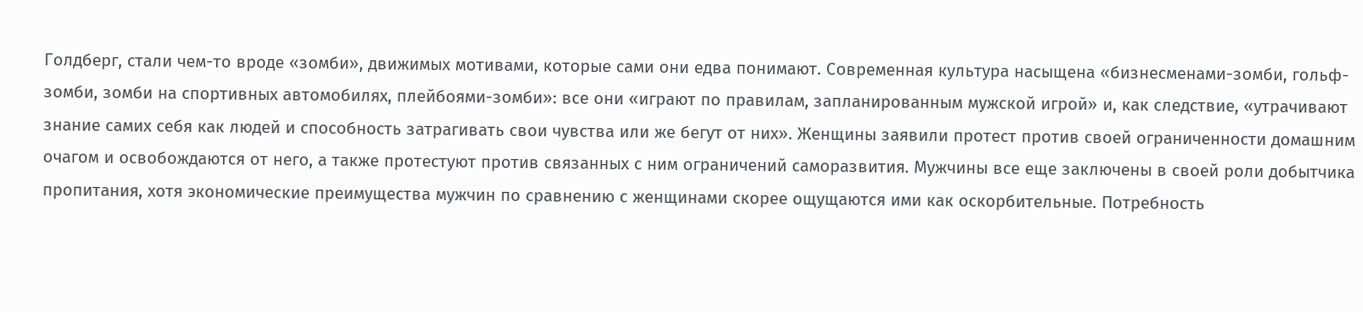Голдберг, стали чем-то вроде «зомби», движимых мотивами, которые сами они едва понимают. Современная культура насыщена «бизнесменами-зомби, гольф-зомби, зомби на спортивных автомобилях, плейбоями-зомби»: все они «играют по правилам, запланированным мужской игрой» и, как следствие, «утрачивают знание самих себя как людей и способность затрагивать свои чувства или же бегут от них». Женщины заявили протест против своей ограниченности домашним очагом и освобождаются от него, а также протестуют против связанных с ним ограничений саморазвития. Мужчины все еще заключены в своей роли добытчика пропитания, хотя экономические преимущества мужчин по сравнению с женщинами скорее ощущаются ими как оскорбительные. Потребность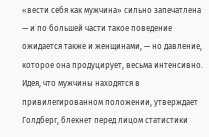«вести себя как мужчина» сильно запечатлена — и по большей части такое поведение ожидается также и женщинами, — но давление, которое она продуцирует, весьма интенсивно. Идея, что мужчины находятся в привилегированном положении, утверждает Голдберг, блекнет перед лицом статистики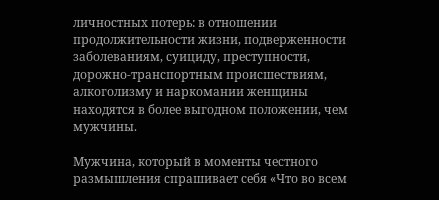личностных потерь: в отношении продолжительности жизни, подверженности заболеваниям, суициду, преступности, дорожно-транспортным происшествиям, алкоголизму и наркомании женщины находятся в более выгодном положении, чем мужчины.

Мужчина, который в моменты честного размышления спрашивает себя «Что во всем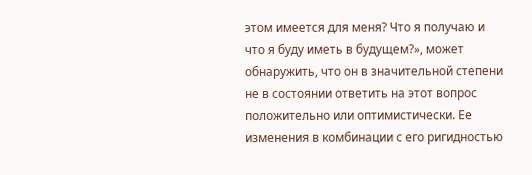этом имеется для меня? Что я получаю и что я буду иметь в будущем?», может обнаружить, что он в значительной степени не в состоянии ответить на этот вопрос положительно или оптимистически. Ее изменения в комбинации с его ригидностью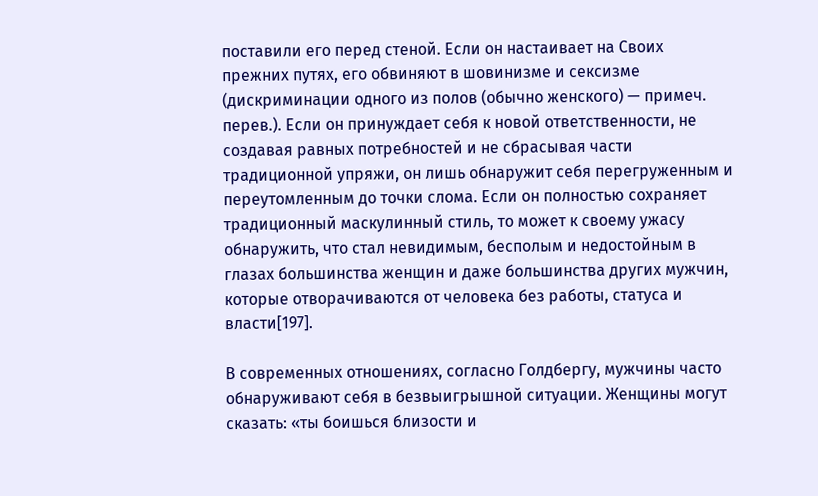поставили его перед стеной. Если он настаивает на Своих прежних путях, его обвиняют в шовинизме и сексизме (дискриминации одного из полов (обычно женского) — примеч. перев.). Если он принуждает себя к новой ответственности, не создавая равных потребностей и не сбрасывая части традиционной упряжи, он лишь обнаружит себя перегруженным и переутомленным до точки слома. Если он полностью сохраняет традиционный маскулинный стиль, то может к своему ужасу обнаружить, что стал невидимым, бесполым и недостойным в глазах большинства женщин и даже большинства других мужчин, которые отворачиваются от человека без работы, статуса и власти[197].

В современных отношениях, согласно Голдбергу, мужчины часто обнаруживают себя в безвыигрышной ситуации. Женщины могут сказать: «ты боишься близости и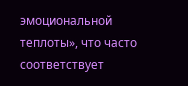эмоциональной теплоты», что часто соответствует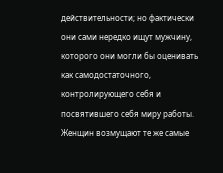действительности; но фактически они сами нередко ищут мужчину, которого они могли бы оценивать как самодостаточного, контролирующего себя и посвятившего себя миру работы. Женщин возмущают те же самые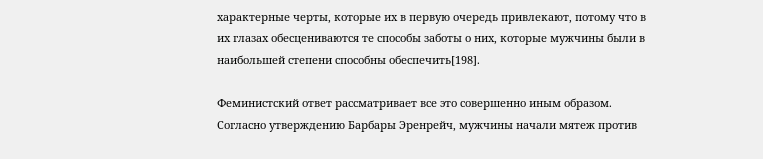характерные черты, которые их в первую очередь привлекают, потому что в их глазах обесцениваются те способы заботы о них, которые мужчины были в наибольшей степени способны обеспечить[198].

Феминистский ответ рассматривает все это совершенно иным образом. Согласно утверждению Барбары Эренрейч, мужчины начали мятеж против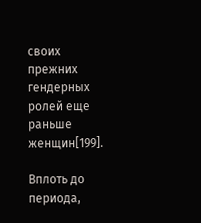своих прежних гендерных ролей еще раньше женщин[199].

Вплоть до периода,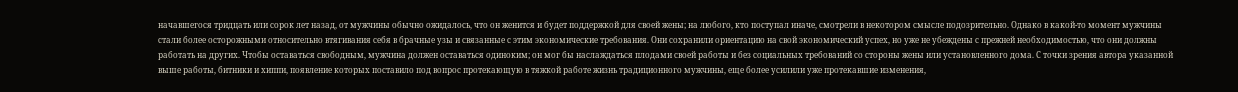начавшегося тридцать или сорок лет назад, от мужчины обычно ожидалось, что он женится и будет поддержкой для своей жены; на любого, кто поступал иначе, смотрели в некотором смысле подозрительно. Однако в какой-то момент мужчины стали более осторожными относительно втягивания себя в брачные узы и связанные с этим экономические требования. Они сохранили ориентацию на свой экономический успех, но уже не убеждены с прежней необходимостью, что они должны работать на других. Чтобы оставаться свободным, мужчина должен оставаться одиноким; он мог бы наслаждаться плодами своей работы и без социальных требований со стороны жены или установленного дома. С точки зрения автора указанной выше работы, битники и хиппи, появление которых поставило под вопрос протекающую в тяжкой работе жизнь традиционного мужчины, еще более усилили уже протекавшие изменения,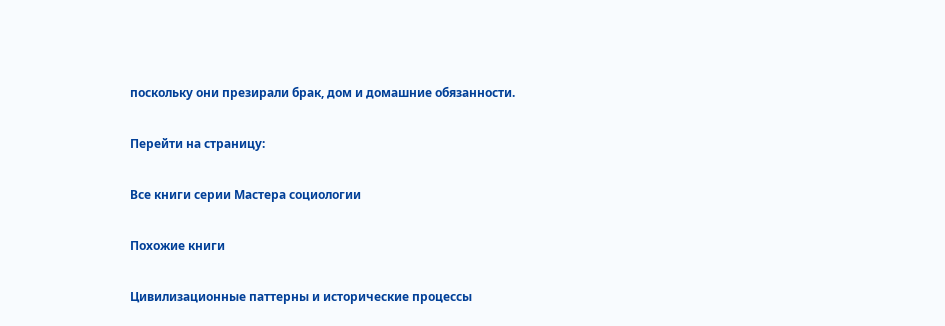поскольку они презирали брак, дом и домашние обязанности.

Перейти на страницу:

Все книги серии Мастера социологии

Похожие книги

Цивилизационные паттерны и исторические процессы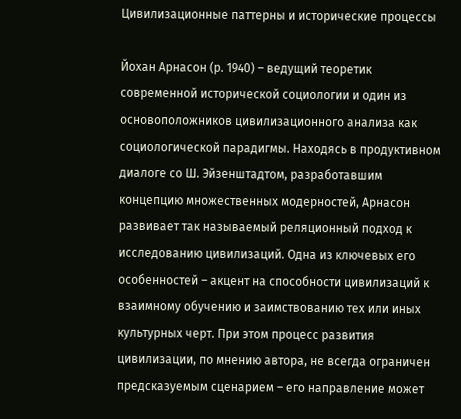Цивилизационные паттерны и исторические процессы

Йохан Арнасон (р. 1940) – ведущий теоретик современной исторической социологии и один из основоположников цивилизационного анализа как социологической парадигмы. Находясь в продуктивном диалоге со Ш. Эйзенштадтом, разработавшим концепцию множественных модерностей, Арнасон развивает так называемый реляционный подход к исследованию цивилизаций. Одна из ключевых его особенностей – акцент на способности цивилизаций к взаимному обучению и заимствованию тех или иных культурных черт. При этом процесс развития цивилизации, по мнению автора, не всегда ограничен предсказуемым сценарием – его направление может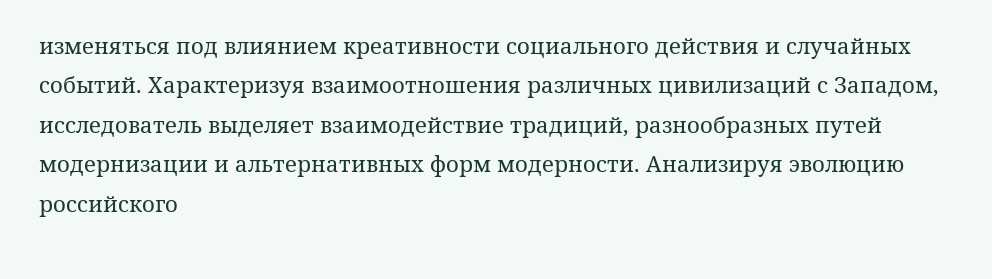изменяться под влиянием креативности социального действия и случайных событий. Характеризуя взаимоотношения различных цивилизаций с Западом, исследователь выделяет взаимодействие традиций, разнообразных путей модернизации и альтернативных форм модерности. Анализируя эволюцию российского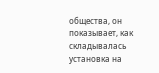общества, он показывает, как складывалась установка на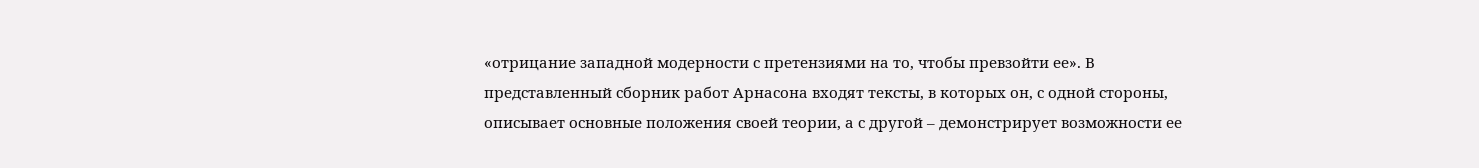«отрицание западной модерности с претензиями на то, чтобы превзойти ее». В представленный сборник работ Арнасона входят тексты, в которых он, с одной стороны, описывает основные положения своей теории, а с другой – демонстрирует возможности ее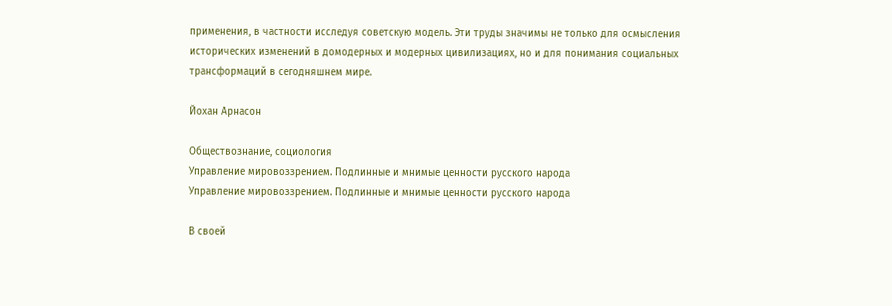применения, в частности исследуя советскую модель. Эти труды значимы не только для осмысления исторических изменений в домодерных и модерных цивилизациях, но и для понимания социальных трансформаций в сегодняшнем мире.

Йохан Арнасон

Обществознание, социология
Управление мировоззрением. Подлинные и мнимые ценности русского народа
Управление мировоззрением. Подлинные и мнимые ценности русского народа

В своей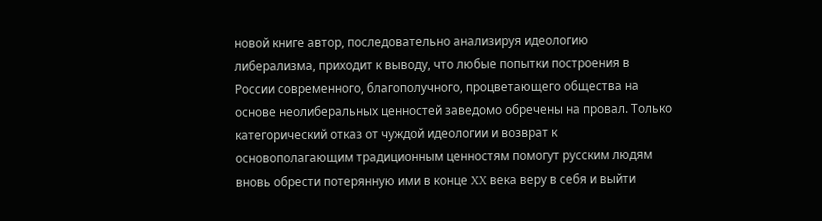новой книге автор, последовательно анализируя идеологию либерализма, приходит к выводу, что любые попытки построения в России современного, благополучного, процветающего общества на основе неолиберальных ценностей заведомо обречены на провал. Только категорический отказ от чуждой идеологии и возврат к основополагающим традиционным ценностям помогут русским людям вновь обрести потерянную ими в конце XX века веру в себя и выйти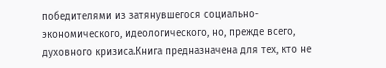победителями из затянувшегося социально-экономического, идеологического, но, прежде всего, духовного кризиса.Книга предназначена для тех, кто не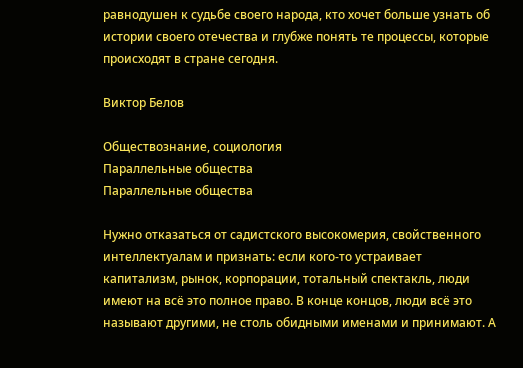равнодушен к судьбе своего народа, кто хочет больше узнать об истории своего отечества и глубже понять те процессы, которые происходят в стране сегодня.

Виктор Белов

Обществознание, социология
Параллельные общества
Параллельные общества

Нужно отказаться от садистского высокомерия, свойственного интеллектуалам и признать: если кого-то устраивает капитализм, рынок, корпорации, тотальный спектакль, люди имеют на всё это полное право. В конце концов, люди всё это называют другими, не столь обидными именами и принимают. А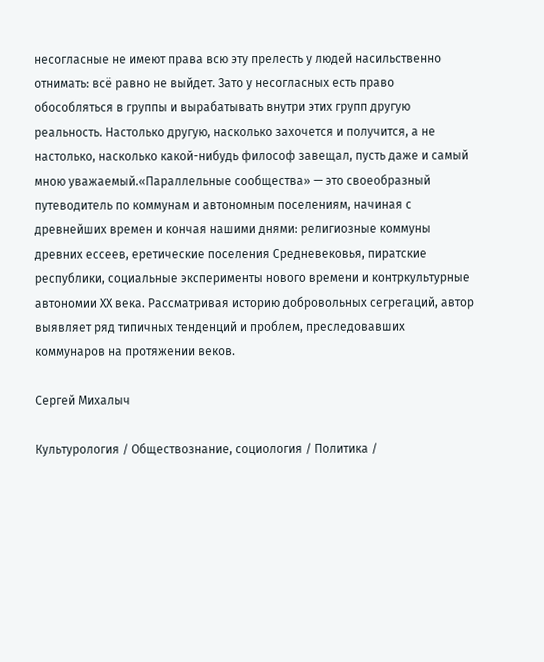несогласные не имеют права всю эту прелесть у людей насильственно отнимать: всё равно не выйдет. Зато у несогласных есть право обособляться в группы и вырабатывать внутри этих групп другую реальность. Настолько другую, насколько захочется и получится, а не настолько, насколько какой-нибудь философ завещал, пусть даже и самый мною уважаемый.«Параллельные сообщества» — это своеобразный путеводитель по коммунам и автономным поселениям, начиная с древнейших времен и кончая нашими днями: религиозные коммуны древних ессеев, еретические поселения Средневековья, пиратские республики, социальные эксперименты нового времени и контркультурные автономии ХХ века. Рассматривая историю добровольных сегрегаций, автор выявляет ряд типичных тенденций и проблем, преследовавших коммунаров на протяжении веков.

Сергей Михалыч

Культурология / Обществознание, социология / Политика /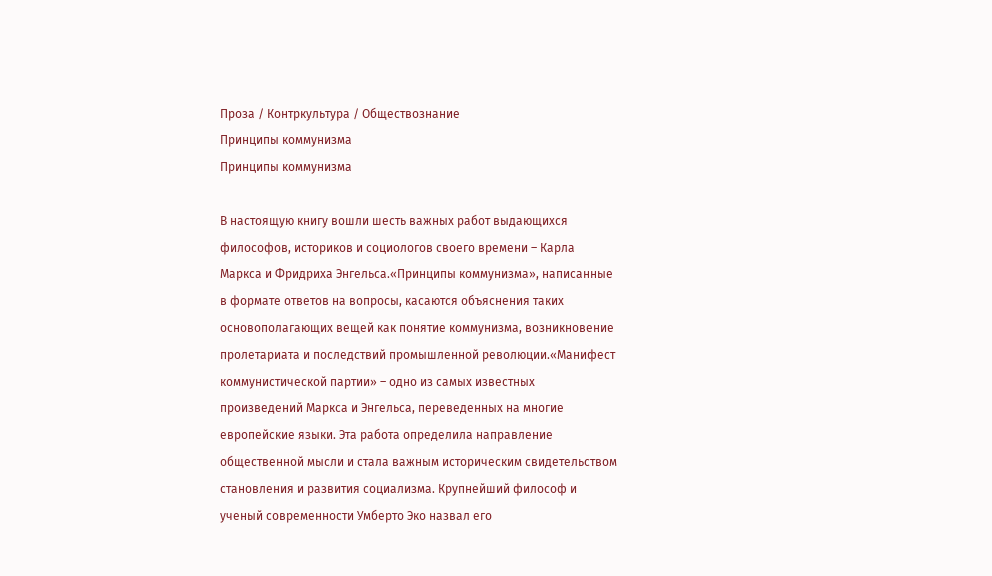Проза / Контркультура / Обществознание
Принципы коммунизма
Принципы коммунизма

В настоящую книгу вошли шесть важных работ выдающихся философов, историков и социологов своего времени – Карла Маркса и Фридриха Энгельса.«Принципы коммунизма», написанные в формате ответов на вопросы, касаются объяснения таких основополагающих вещей как понятие коммунизма, возникновение пролетариата и последствий промышленной революции.«Манифест коммунистической партии» – одно из самых известных произведений Маркса и Энгельса, переведенных на многие европейские языки. Эта работа определила направление общественной мысли и стала важным историческим свидетельством становления и развития социализма. Крупнейший философ и ученый современности Умберто Эко назвал его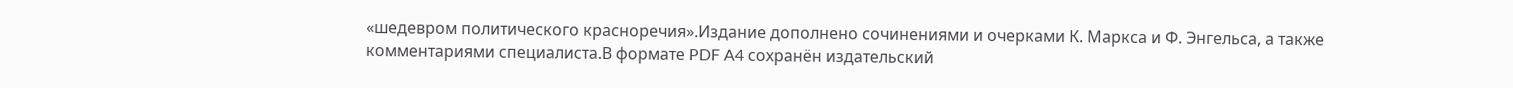«шедевром политического красноречия».Издание дополнено сочинениями и очерками К. Маркса и Ф. Энгельса, а также комментариями специалиста.В формате PDF A4 сохранён издательский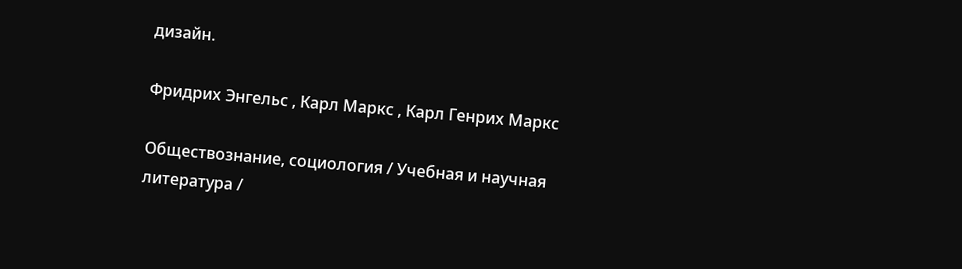дизайн.

Фридрих Энгельс , Карл Маркс , Карл Генрих Маркс

Обществознание, социология / Учебная и научная литература /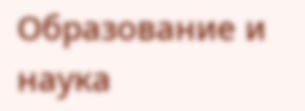Образование и наука